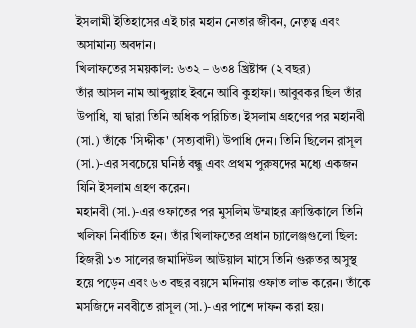ইসলামী ইতিহাসের এই চার মহান নেতার জীবন, নেতৃত্ব এবং অসামান্য অবদান।
খিলাফতের সময়কাল: ৬৩২ – ৬৩৪ খ্রিষ্টাব্দ (২ বছর)
তাঁর আসল নাম আব্দুল্লাহ ইবনে আবি কুহাফা। আবুবকর ছিল তাঁর উপাধি, যা দ্বারা তিনি অধিক পরিচিত। ইসলাম গ্রহণের পর মহানবী (সা.) তাঁকে 'সিদ্দীক' (সত্যবাদী) উপাধি দেন। তিনি ছিলেন রাসূল (সা.)-এর সবচেয়ে ঘনিষ্ঠ বন্ধু এবং প্রথম পুরুষদের মধ্যে একজন যিনি ইসলাম গ্রহণ করেন।
মহানবী (সা.)-এর ওফাতের পর মুসলিম উম্মাহর ক্রান্তিকালে তিনি খলিফা নির্বাচিত হন। তাঁর খিলাফতের প্রধান চ্যালেঞ্জগুলো ছিল:
হিজরী ১৩ সালের জমাদিউল আউয়াল মাসে তিনি গুরুতর অসুস্থ হয়ে পড়েন এবং ৬৩ বছর বয়সে মদিনায় ওফাত লাভ করেন। তাঁকে মসজিদে নববীতে রাসূল (সা.)-এর পাশে দাফন করা হয়।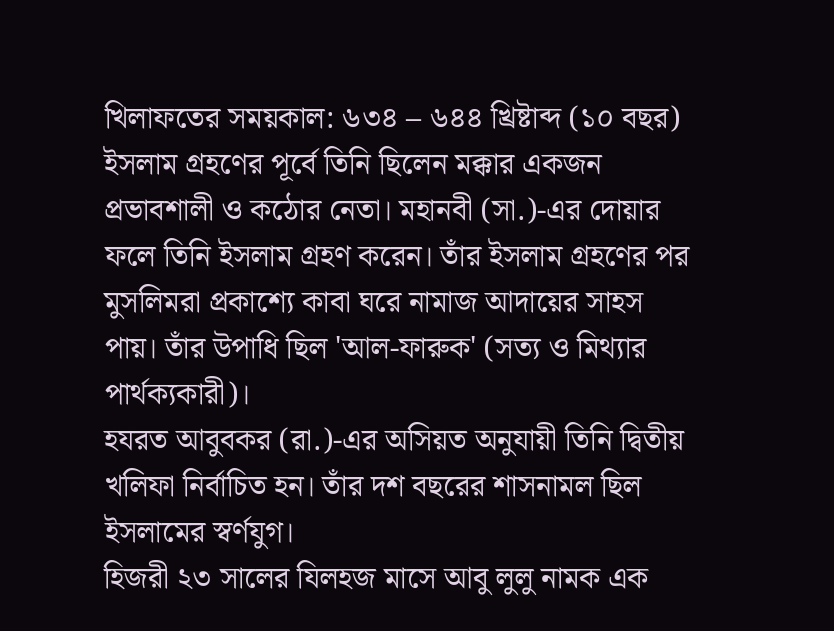খিলাফতের সময়কাল: ৬৩৪ – ৬৪৪ খ্রিষ্টাব্দ (১০ বছর)
ইসলাম গ্রহণের পূর্বে তিনি ছিলেন মক্কার একজন প্রভাবশালী ও কঠোর নেতা। মহানবী (সা.)-এর দোয়ার ফলে তিনি ইসলাম গ্রহণ করেন। তাঁর ইসলাম গ্রহণের পর মুসলিমরা প্রকাশ্যে কাবা ঘরে নামাজ আদায়ের সাহস পায়। তাঁর উপাধি ছিল 'আল-ফারুক' (সত্য ও মিথ্যার পার্থক্যকারী)।
হযরত আবুবকর (রা.)-এর অসিয়ত অনুযায়ী তিনি দ্বিতীয় খলিফা নির্বাচিত হন। তাঁর দশ বছরের শাসনামল ছিল ইসলামের স্বর্ণযুগ।
হিজরী ২৩ সালের যিলহজ মাসে আবু লুলু নামক এক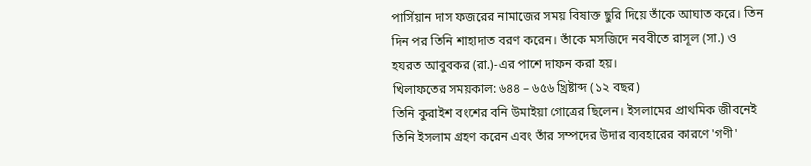পার্সিয়ান দাস ফজরের নামাজের সময় বিষাক্ত ছুরি দিয়ে তাঁকে আঘাত করে। তিন দিন পর তিনি শাহাদাত বরণ করেন। তাঁকে মসজিদে নববীতে রাসূল (সা.) ও হযরত আবুবকর (রা.)-এর পাশে দাফন করা হয়।
খিলাফতের সময়কাল: ৬৪৪ – ৬৫৬ খ্রিষ্টাব্দ (১২ বছর)
তিনি কুরাইশ বংশের বনি উমাইয়া গোত্রের ছিলেন। ইসলামের প্রাথমিক জীবনেই তিনি ইসলাম গ্রহণ করেন এবং তাঁর সম্পদের উদার ব্যবহারের কারণে 'গণী'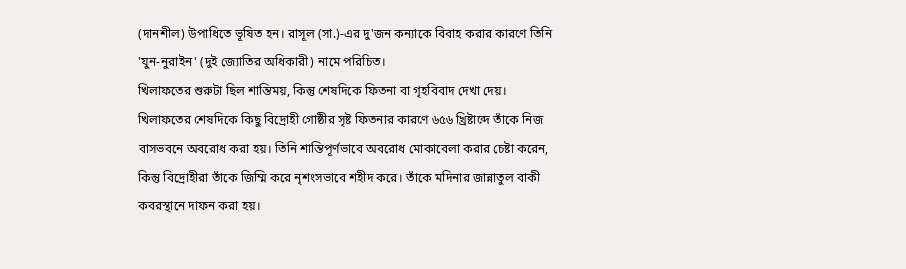(দানশীল) উপাধিতে ভূষিত হন। রাসূল (সা.)-এর দু'জন কন্যাকে বিবাহ করার কারণে তিনি 'যুন-নুরাইন' (দুই জ্যোতির অধিকারী) নামে পরিচিত।
খিলাফতের শুরুটা ছিল শান্তিময়, কিন্তু শেষদিকে ফিতনা বা গৃহবিবাদ দেখা দেয়।
খিলাফতের শেষদিকে কিছু বিদ্রোহী গোষ্ঠীর সৃষ্ট ফিতনার কারণে ৬৫৬ খ্রিষ্টাব্দে তাঁকে নিজ বাসভবনে অবরোধ করা হয়। তিনি শান্তিপূর্ণভাবে অবরোধ মোকাবেলা করার চেষ্টা করেন, কিন্তু বিদ্রোহীরা তাঁকে জিম্মি করে নৃশংসভাবে শহীদ করে। তাঁকে মদিনার জান্নাতুল বাকী কবরস্থানে দাফন করা হয়।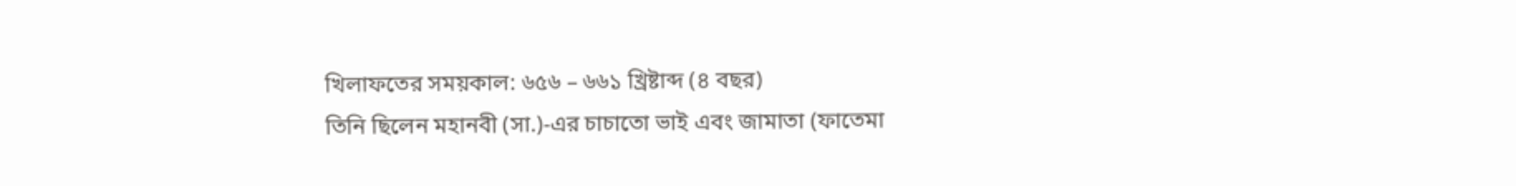খিলাফতের সময়কাল: ৬৫৬ – ৬৬১ খ্রিষ্টাব্দ (৪ বছর)
তিনি ছিলেন মহানবী (সা.)-এর চাচাতো ভাই এবং জামাতা (ফাতেমা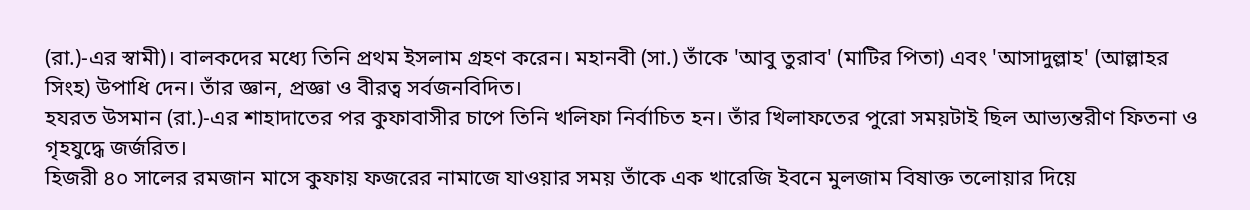(রা.)-এর স্বামী)। বালকদের মধ্যে তিনি প্রথম ইসলাম গ্রহণ করেন। মহানবী (সা.) তাঁকে 'আবু তুরাব' (মাটির পিতা) এবং 'আসাদুল্লাহ' (আল্লাহর সিংহ) উপাধি দেন। তাঁর জ্ঞান, প্রজ্ঞা ও বীরত্ব সর্বজনবিদিত।
হযরত উসমান (রা.)-এর শাহাদাতের পর কুফাবাসীর চাপে তিনি খলিফা নির্বাচিত হন। তাঁর খিলাফতের পুরো সময়টাই ছিল আভ্যন্তরীণ ফিতনা ও গৃহযুদ্ধে জর্জরিত।
হিজরী ৪০ সালের রমজান মাসে কুফায় ফজরের নামাজে যাওয়ার সময় তাঁকে এক খারেজি ইবনে মুলজাম বিষাক্ত তলোয়ার দিয়ে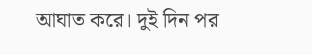আঘাত করে। দুই দিন পর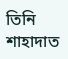তিনি শাহাদাত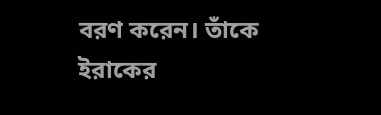বরণ করেন। তাঁকে ইরাকের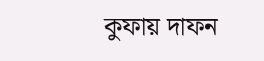কুফায় দাফন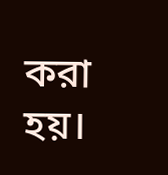করা হয়।